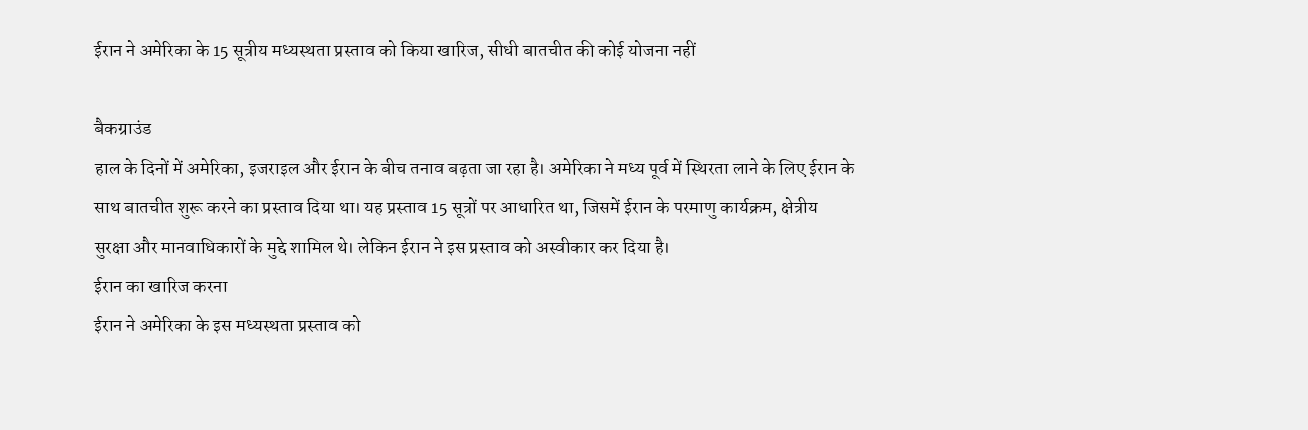ईरान ने अमेरिका के 15 सूत्रीय मध्यस्थता प्रस्ताव को किया खारिज, सीधी बातचीत की कोई योजना नहीं

बैकग्राउंड
हाल के दिनों में अमेरिका, इजराइल और ईरान के बीच तनाव बढ़ता जा रहा है। अमेरिका ने मध्य पूर्व में स्थिरता लाने के लिए ईरान के साथ बातचीत शुरू करने का प्रस्ताव दिया था। यह प्रस्ताव 15 सूत्रों पर आधारित था, जिसमें ईरान के परमाणु कार्यक्रम, क्षेत्रीय सुरक्षा और मानवाधिकारों के मुद्दे शामिल थे। लेकिन ईरान ने इस प्रस्ताव को अस्वीकार कर दिया है।
ईरान का खारिज करना
ईरान ने अमेरिका के इस मध्यस्थता प्रस्ताव को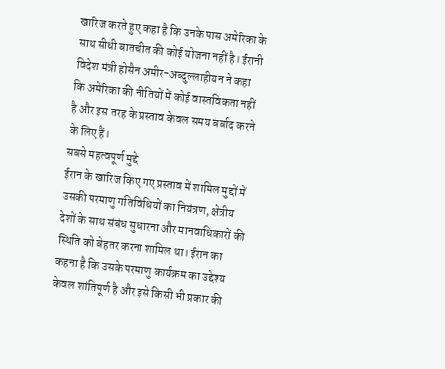खारिज करते हुए कहा है कि उनके पास अमेरिका के साथ सीधी बातचीत की कोई योजना नहीं है। ईरानी विदेश मंत्री होसैन अमीर-अब्दुल्लाहीयन ने कहा कि अमेरिका की नीतियों में कोई वास्तविकता नहीं है और इस तरह के प्रस्ताव केवल समय बर्बाद करने के लिए हैं।
सबसे महत्वपूर्ण मुद्दे
ईरान के खारिज किए गए प्रस्ताव में शामिल मुद्दों में उसकी परमाणु गतिविधियों का नियंत्रण, क्षेत्रीय देशों के साथ संबंध सुधारना और मानवाधिकारों की स्थिति को बेहतर करना शामिल था। ईरान का कहना है कि उसके परमाणु कार्यक्रम का उद्देश्य केवल शांतिपूर्ण है और इसे किसी भी प्रकार की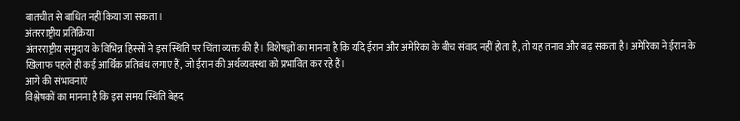बातचीत से बाधित नहीं किया जा सकता।
अंतरराष्ट्रीय प्रतिक्रिया
अंतरराष्ट्रीय समुदाय के विभिन्न हिस्सों ने इस स्थिति पर चिंता व्यक्त की है। विशेषज्ञों का मानना है कि यदि ईरान और अमेरिका के बीच संवाद नहीं होता है, तो यह तनाव और बढ़ सकता है। अमेरिका ने ईरान के खिलाफ पहले ही कई आर्थिक प्रतिबंध लगाए हैं, जो ईरान की अर्थव्यवस्था को प्रभावित कर रहे हैं।
आगे की संभावनाएं
विश्लेषकों का मानना है कि इस समय स्थिति बेहद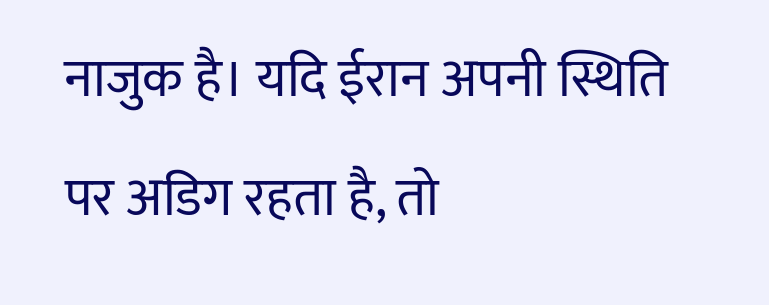नाजुक है। यदि ईरान अपनी स्थिति पर अडिग रहता है, तो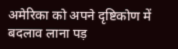अमेरिका को अपने दृष्टिकोण में बदलाव लाना पड़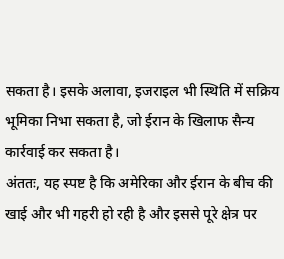सकता है। इसके अलावा, इजराइल भी स्थिति में सक्रिय भूमिका निभा सकता है, जो ईरान के खिलाफ सैन्य कार्रवाई कर सकता है।
अंततः, यह स्पष्ट है कि अमेरिका और ईरान के बीच की खाई और भी गहरी हो रही है और इससे पूरे क्षेत्र पर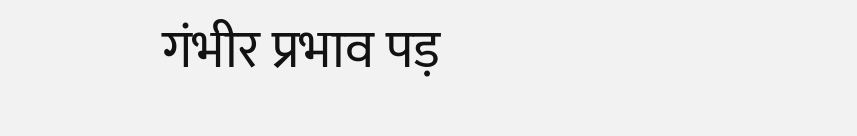गंभीर प्रभाव पड़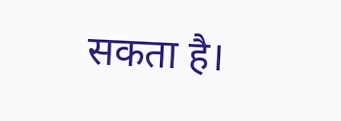सकता है।